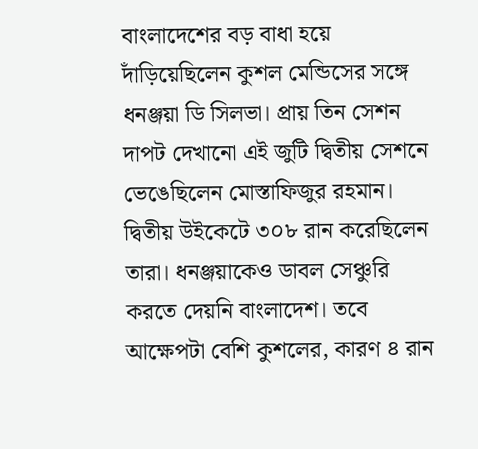বাংলাদেশের বড় বাধা হয়ে দাঁড়িয়েছিলেন কুশল মেন্ডিসের সঙ্গে ধনঞ্জয়া ডি সিলভা। প্রায় তিন সেশন দাপট দেখানো এই জুটি দ্বিতীয় সেশনে ভেঙেছিলেন মোস্তাফিজুর রহমান। দ্বিতীয় উইকেটে ৩০৮ রান করেছিলেন তারা। ধনঞ্জয়াকেও ডাবল সেঞ্চুরি করতে দেয়নি বাংলাদেশ। তবে আক্ষেপটা বেশি কুশলের, কারণ ৪ রান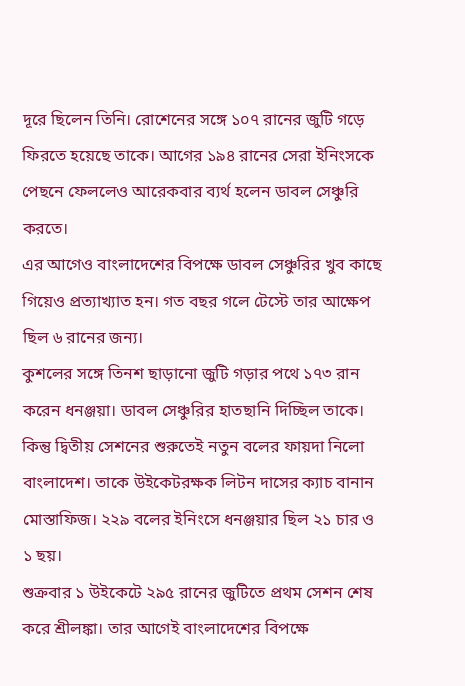দূরে ছিলেন তিনি। রোশেনের সঙ্গে ১০৭ রানের জুটি গড়ে ফিরতে হয়েছে তাকে। আগের ১৯৪ রানের সেরা ইনিংসকে পেছনে ফেললেও আরেকবার ব্যর্থ হলেন ডাবল সেঞ্চুরি করতে।
এর আগেও বাংলাদেশের বিপক্ষে ডাবল সেঞ্চুরির খুব কাছে গিয়েও প্রত্যাখ্যাত হন। গত বছর গলে টেস্টে তার আক্ষেপ ছিল ৬ রানের জন্য।
কুশলের সঙ্গে তিনশ ছাড়ানো জুটি গড়ার পথে ১৭৩ রান করেন ধনঞ্জয়া। ডাবল সেঞ্চুরির হাতছানি দিচ্ছিল তাকে। কিন্তু দ্বিতীয় সেশনের শুরুতেই নতুন বলের ফায়দা নিলো বাংলাদেশ। তাকে উইকেটরক্ষক লিটন দাসের ক্যাচ বানান মোস্তাফিজ। ২২৯ বলের ইনিংসে ধনঞ্জয়ার ছিল ২১ চার ও ১ ছয়।
শুক্রবার ১ উইকেটে ২৯৫ রানের জুটিতে প্রথম সেশন শেষ করে শ্রীলঙ্কা। তার আগেই বাংলাদেশের বিপক্ষে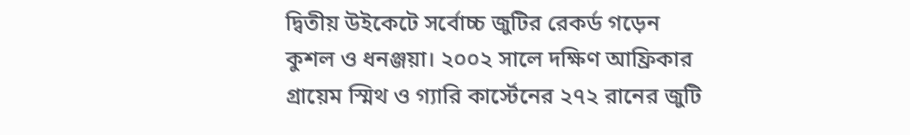দ্বিতীয় উইকেটে সর্বোচ্চ জুটির রেকর্ড গড়েন কুশল ও ধনঞ্জয়া। ২০০২ সালে দক্ষিণ আফ্রিকার গ্রায়েম স্মিথ ও গ্যারি কার্স্টেনের ২৭২ রানের জুটি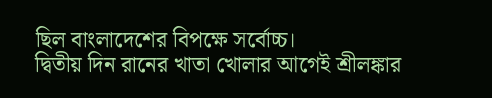ছিল বাংলাদেশের বিপক্ষে সর্বোচ্চ।
দ্বিতীয় দিন রানের খাতা খোলার আগেই শ্রীলঙ্কার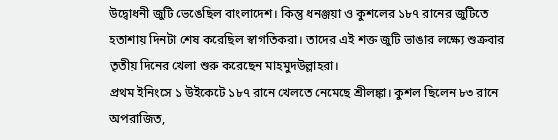উদ্বোধনী জুটি ভেঙেছিল বাংলাদেশ। কিন্তু ধনঞ্জয়া ও কুশলের ১৮৭ রানের জুটিতে হতাশায় দিনটা শেষ করেছিল স্বাগতিকরা। তাদের এই শক্ত জুটি ভাঙার লক্ষ্যে শুক্রবার তৃতীয় দিনের খেলা শুরু করেছেন মাহমুদউল্লাহরা।
প্রথম ইনিংসে ১ উইকেটে ১৮৭ রানে খেলতে নেমেছে শ্রীলঙ্কা। কুশল ছিলেন ৮৩ রানে অপরাজিত,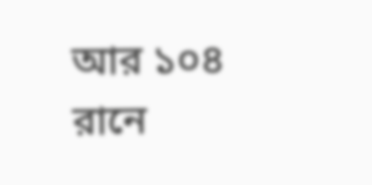আর ১০৪ রানে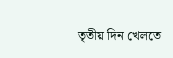তৃতীয় দিন খেলতে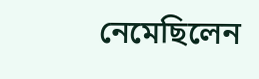নেমেছিলেন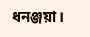ধনঞ্জয়া।